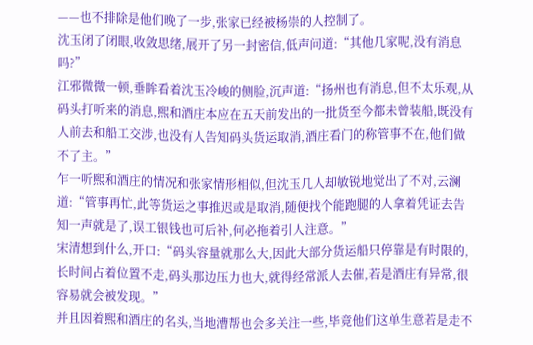——也不排除是他们晚了一步,张家已经被杨崇的人控制了。
沈玉闭了闭眼,收敛思绪,展开了另一封密信,低声问道:“其他几家呢,没有消息吗?”
江邪微微一顿,垂眸看着沈玉冷峻的侧脸,沉声道:“扬州也有消息,但不太乐观,从码头打听来的消息,熙和酒庄本应在五天前发出的一批货至今都未曾装船,既没有人前去和船工交涉,也没有人告知码头货运取消,酒庄看门的称管事不在,他们做不了主。”
乍一听熙和酒庄的情况和张家情形相似,但沈玉几人却敏锐地觉出了不对,云澜道:“管事再忙,此等货运之事推迟或是取消,随便找个能跑腿的人拿着凭证去告知一声就是了,误工银钱也可后补,何必拖着引人注意。”
宋清想到什么,开口:“码头容量就那么大,因此大部分货运船只停靠是有时限的,长时间占着位置不走,码头那边压力也大,就得经常派人去催,若是酒庄有异常,很容易就会被发现。”
并且因着熙和酒庄的名头,当地漕帮也会多关注一些,毕竟他们这单生意若是走不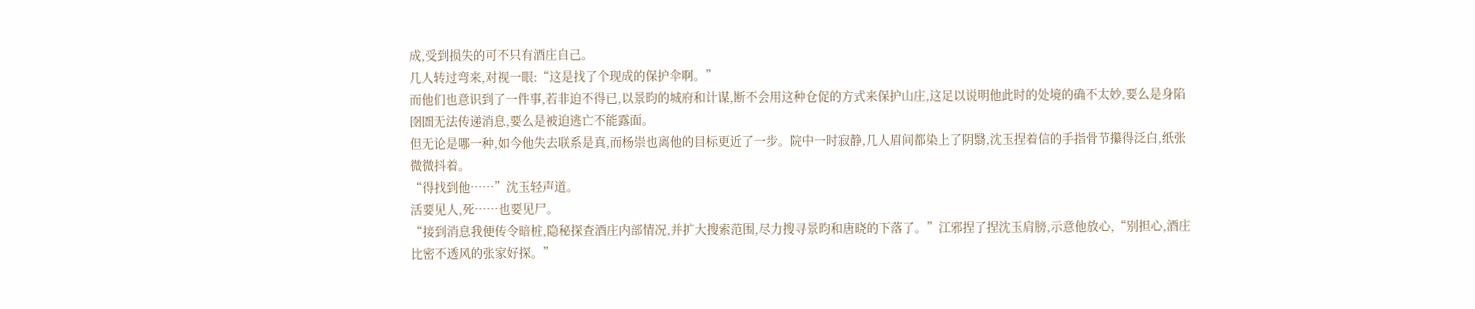成,受到损失的可不只有酒庄自己。
几人转过弯来,对视一眼:“这是找了个现成的保护伞啊。”
而他们也意识到了一件事,若非迫不得已,以景昀的城府和计谋,断不会用这种仓促的方式来保护山庄,这足以说明他此时的处境的确不太妙,要么是身陷囹圄无法传递消息,要么是被迫逃亡不能露面。
但无论是哪一种,如今他失去联系是真,而杨崇也离他的目标更近了一步。院中一时寂静,几人眉间都染上了阴翳,沈玉捏着信的手指骨节攥得泛白,纸张微微抖着。
“得找到他……”沈玉轻声道。
活要见人,死……也要见尸。
“接到消息我便传令暗桩,隐秘探查酒庄内部情况,并扩大搜索范围,尽力搜寻景昀和唐晓的下落了。”江邪捏了捏沈玉肩膀,示意他放心,“别担心,酒庄比密不透风的张家好探。”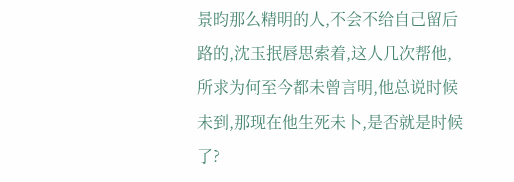景昀那么精明的人,不会不给自己留后路的,沈玉抿唇思索着,这人几次帮他,所求为何至今都未曾言明,他总说时候未到,那现在他生死未卜,是否就是时候了?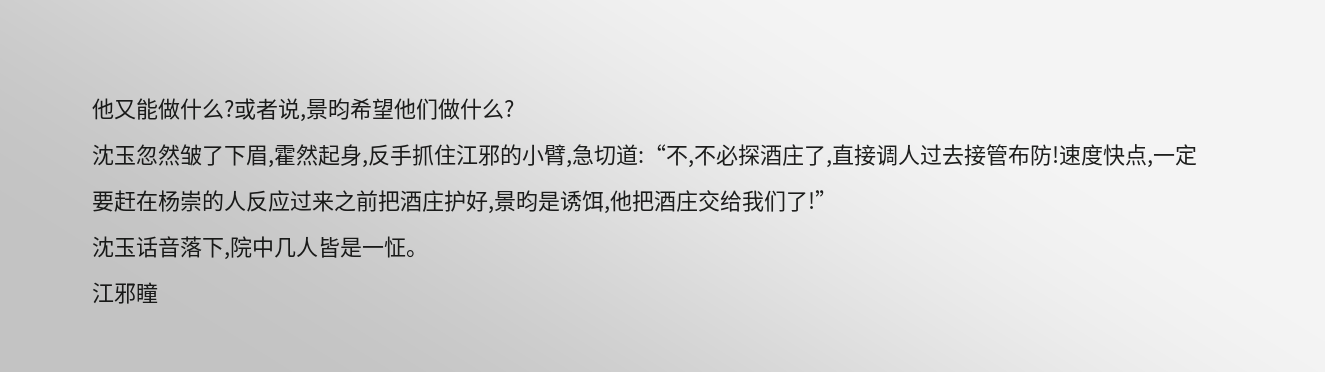他又能做什么?或者说,景昀希望他们做什么?
沈玉忽然皱了下眉,霍然起身,反手抓住江邪的小臂,急切道:“不,不必探酒庄了,直接调人过去接管布防!速度快点,一定要赶在杨崇的人反应过来之前把酒庄护好,景昀是诱饵,他把酒庄交给我们了!”
沈玉话音落下,院中几人皆是一怔。
江邪瞳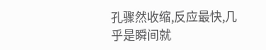孔骤然收缩,反应最快,几乎是瞬间就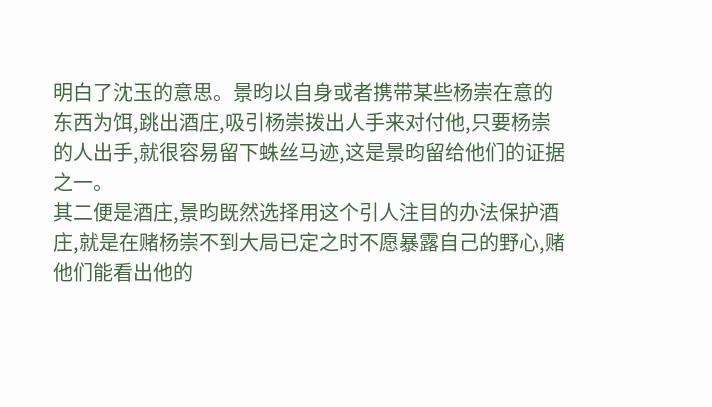明白了沈玉的意思。景昀以自身或者携带某些杨崇在意的东西为饵,跳出酒庄,吸引杨崇拨出人手来对付他,只要杨崇的人出手,就很容易留下蛛丝马迹,这是景昀留给他们的证据之一。
其二便是酒庄,景昀既然选择用这个引人注目的办法保护酒庄,就是在赌杨崇不到大局已定之时不愿暴露自己的野心,赌他们能看出他的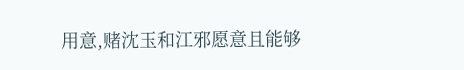用意,赌沈玉和江邪愿意且能够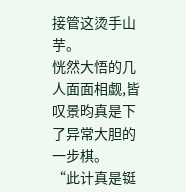接管这烫手山芋。
恍然大悟的几人面面相觑,皆叹景昀真是下了异常大胆的一步棋。
“此计真是铤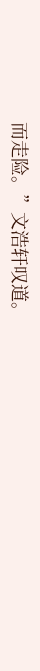而走险。”文浩轩叹道。